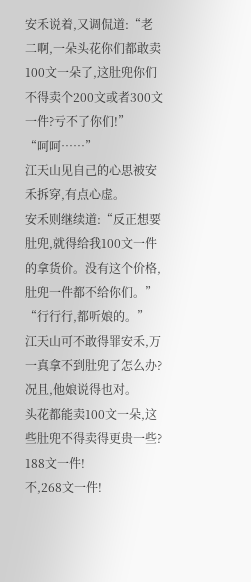安禾说着,又调侃道:“老二啊,一朵头花你们都敢卖100文一朵了,这肚兜你们不得卖个200文或者300文一件?亏不了你们!”
“呵呵……”
江天山见自己的心思被安禾拆穿,有点心虚。
安禾则继续道:“反正想要肚兜,就得给我100文一件的拿货价。没有这个价格,肚兜一件都不给你们。”
“行行行,都听娘的。”
江天山可不敢得罪安禾,万一真拿不到肚兜了怎么办?
况且,他娘说得也对。
头花都能卖100文一朵,这些肚兜不得卖得更贵一些?
188文一件!
不,268文一件!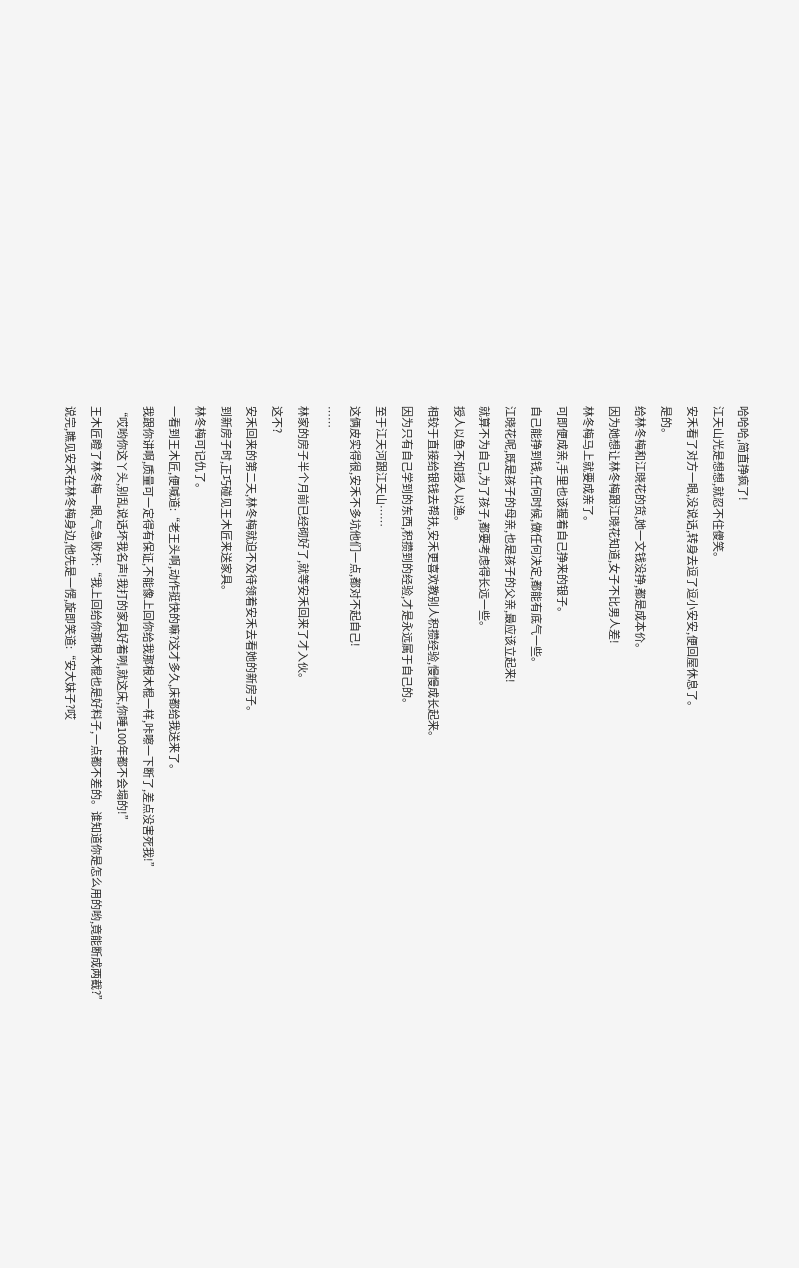哈哈哈,简直挣疯了!
江天山光是想想,就忍不住傻笑。
安禾看了对方一眼,没说话,转身去逗了逗小安安,便回屋休息了。
是的。
给林冬梅和江晓花的货,她一文钱没挣,都是成本价。
因为她想让林冬梅跟江晓花知道,女子不比男人差!
林冬梅马上就要成亲了。
可即便成亲,手里也该握着自己挣来的银子。
自己能挣到钱,任何时候,做任何决定,都能有底气一些。
江晓花呢,既是孩子的母亲,也是孩子的父亲,最应该立起来!
就算不为自己,为了孩子,都要考虑得长远一些。
授人以鱼不如授人以渔。
相较于直接给银钱去帮扶,安禾更喜欢教别人积攒经验,慢慢成长起来。
因为只有自己学到的东西,积攒到的经验,才是永远属于自己的。
至于江天河跟江天山……
这俩皮实得很,安禾不多坑他们一点,都对不起自己!
……
林家的房子半个月前已经砌好了,就等安禾回来了才入伙。
这不?
安禾回来的第二天,林冬梅就迫不及待领着安禾去看她的新房子。
到新房子时,正巧碰见王木匠来送家具。
林冬梅可记仇了。
一看到王木匠,便喊道:“老王头啊,动作挺快的嘛?这才多久,床都给我送来了。
我跟你讲啊,质量可一定得有保证,不能像上回你给我那根木棍一样,咔嚓一下断了,差点没害死我!”
“哎哟你这丫头,别乱说话坏我名声!我打的家具好着咧,就这床,你睡100年都不会塌的!”
王木匠瞪了林冬梅一眼,气急败坏:“我上回给你那根木棍也是好料子,一点都不差的。谁知道你是怎么用的哟,竟能断成两截?”
说完,瞧见安禾在林冬梅身边,他先是一愣,旋即笑道:“安大妹子?哎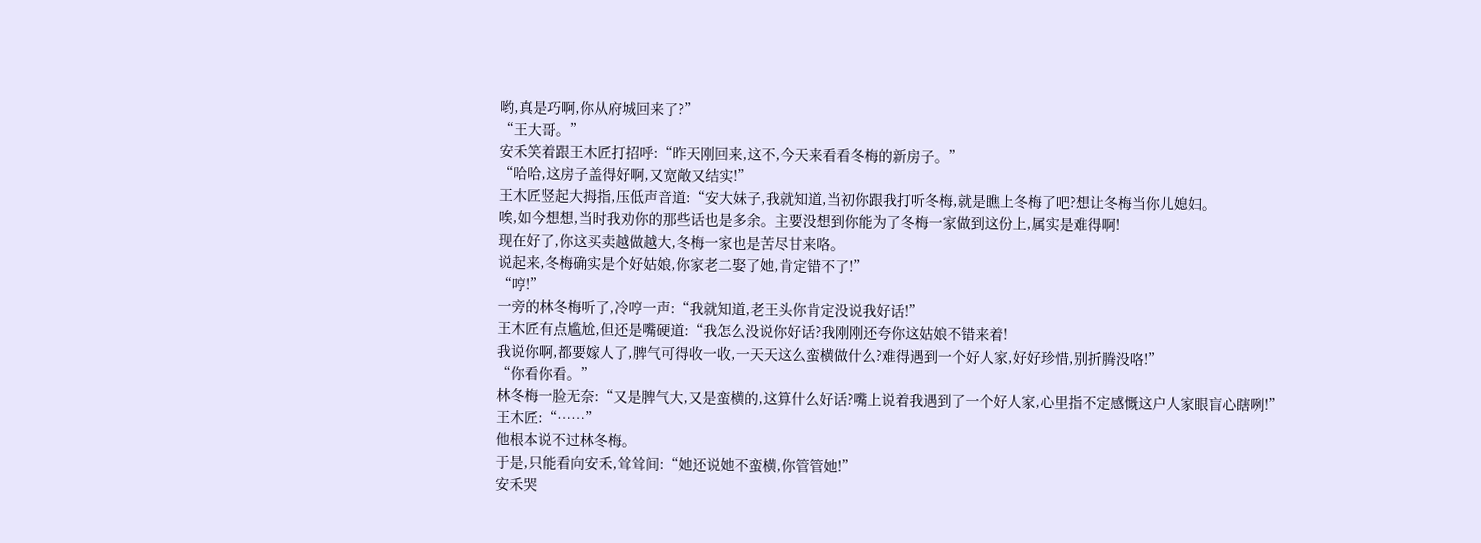哟,真是巧啊,你从府城回来了?”
“王大哥。”
安禾笑着跟王木匠打招呼:“昨天刚回来,这不,今天来看看冬梅的新房子。”
“哈哈,这房子盖得好啊,又宽敞又结实!”
王木匠竖起大拇指,压低声音道:“安大妹子,我就知道,当初你跟我打听冬梅,就是瞧上冬梅了吧?想让冬梅当你儿媳妇。
唉,如今想想,当时我劝你的那些话也是多余。主要没想到你能为了冬梅一家做到这份上,属实是难得啊!
现在好了,你这买卖越做越大,冬梅一家也是苦尽甘来咯。
说起来,冬梅确实是个好姑娘,你家老二娶了她,肯定错不了!”
“哼!”
一旁的林冬梅听了,冷哼一声:“我就知道,老王头你肯定没说我好话!”
王木匠有点尴尬,但还是嘴硬道:“我怎么没说你好话?我刚刚还夸你这姑娘不错来着!
我说你啊,都要嫁人了,脾气可得收一收,一天天这么蛮横做什么?难得遇到一个好人家,好好珍惜,别折腾没咯!”
“你看你看。”
林冬梅一脸无奈:“又是脾气大,又是蛮横的,这算什么好话?嘴上说着我遇到了一个好人家,心里指不定感慨这户人家眼盲心瞎咧!”
王木匠:“……”
他根本说不过林冬梅。
于是,只能看向安禾,耸耸间:“她还说她不蛮横,你管管她!”
安禾哭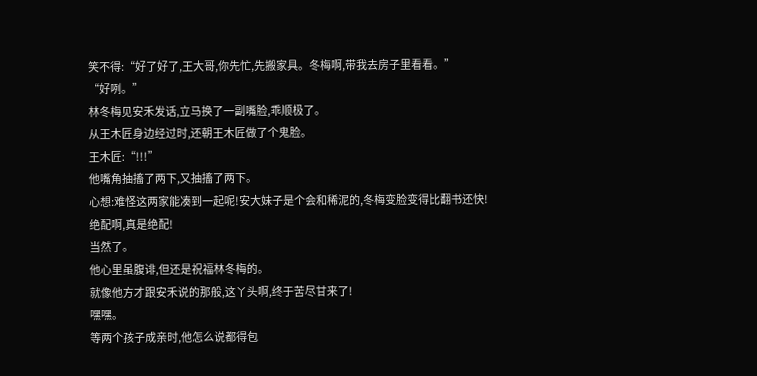笑不得:“好了好了,王大哥,你先忙,先搬家具。冬梅啊,带我去房子里看看。”
“好咧。”
林冬梅见安禾发话,立马换了一副嘴脸,乖顺极了。
从王木匠身边经过时,还朝王木匠做了个鬼脸。
王木匠:“!!!”
他嘴角抽搐了两下,又抽搐了两下。
心想:难怪这两家能凑到一起呢!安大妹子是个会和稀泥的,冬梅变脸变得比翻书还快!
绝配啊,真是绝配!
当然了。
他心里虽腹诽,但还是祝福林冬梅的。
就像他方才跟安禾说的那般,这丫头啊,终于苦尽甘来了!
嘿嘿。
等两个孩子成亲时,他怎么说都得包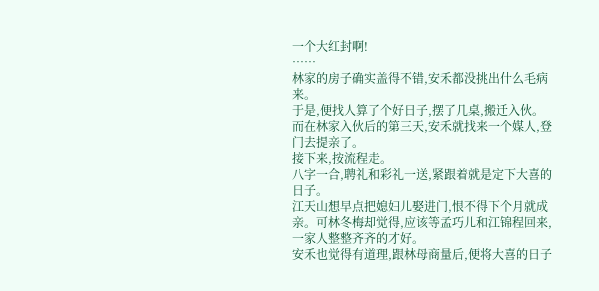一个大红封啊!
……
林家的房子确实盖得不错,安禾都没挑出什么毛病来。
于是,便找人算了个好日子,摆了几桌,搬迁入伙。
而在林家入伙后的第三天,安禾就找来一个媒人,登门去提亲了。
接下来,按流程走。
八字一合,聘礼和彩礼一送,紧跟着就是定下大喜的日子。
江天山想早点把媳妇儿娶进门,恨不得下个月就成亲。可林冬梅却觉得,应该等孟巧儿和江锦程回来,一家人整整齐齐的才好。
安禾也觉得有道理,跟林母商量后,便将大喜的日子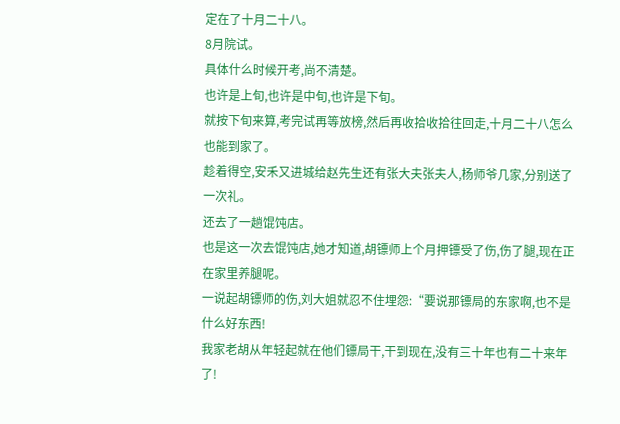定在了十月二十八。
8月院试。
具体什么时候开考,尚不清楚。
也许是上旬,也许是中旬,也许是下旬。
就按下旬来算,考完试再等放榜,然后再收拾收拾往回走,十月二十八怎么也能到家了。
趁着得空,安禾又进城给赵先生还有张大夫张夫人,杨师爷几家,分别送了一次礼。
还去了一趟馄饨店。
也是这一次去馄饨店,她才知道,胡镖师上个月押镖受了伤,伤了腿,现在正在家里养腿呢。
一说起胡镖师的伤,刘大姐就忍不住埋怨:“要说那镖局的东家啊,也不是什么好东西!
我家老胡从年轻起就在他们镖局干,干到现在,没有三十年也有二十来年了!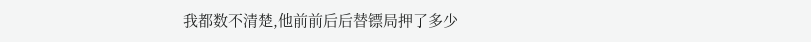我都数不清楚,他前前后后替镖局押了多少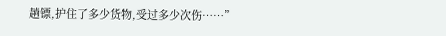趟镖,护住了多少货物,受过多少次伤……”